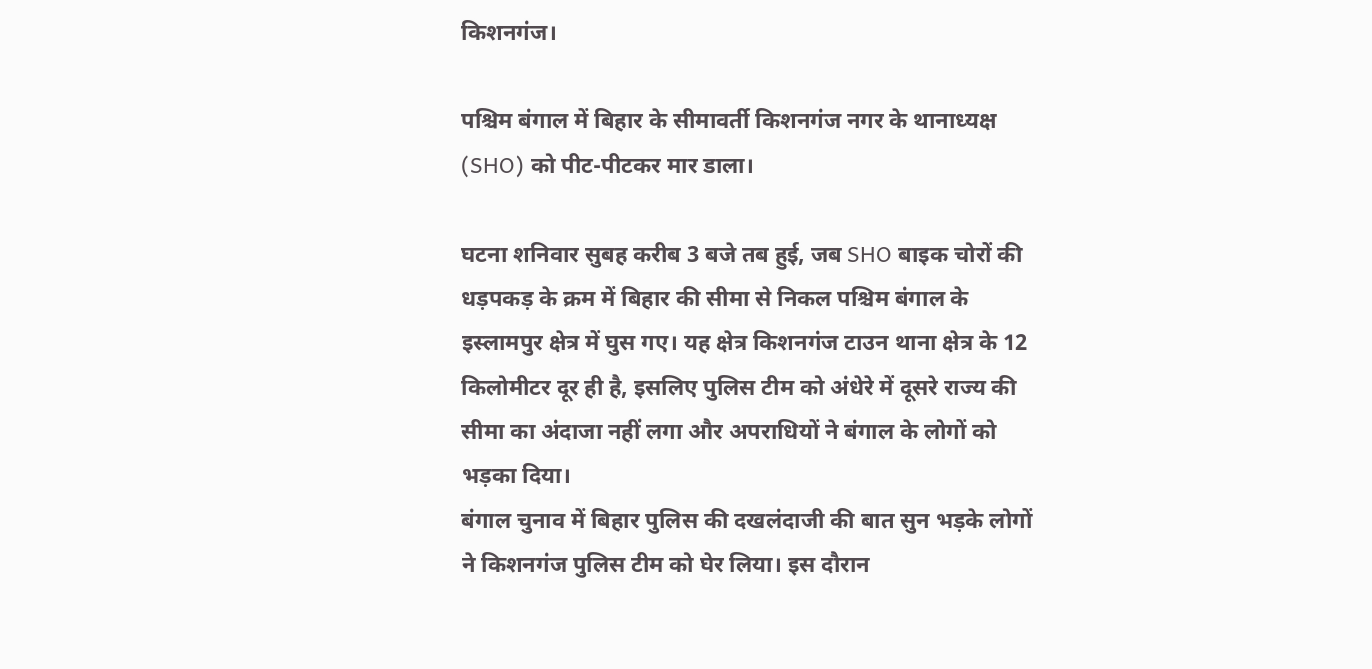किशनगंज।

पश्चिम बंगाल में बिहार के सीमावर्ती किशनगंज नगर के थानाध्यक्ष (SHO) को पीट-पीटकर मार डाला।

घटना शनिवार सुबह करीब 3 बजे तब हुई, जब SHO बाइक चोरों की धड़पकड़ के क्रम में बिहार की सीमा से निकल पश्चिम बंगाल के इस्लामपुर क्षेत्र में घुस गए। यह क्षेत्र किशनगंज टाउन थाना क्षेत्र के 12 किलोमीटर दूर ही है, इसलिए पुलिस टीम को अंधेरे में दूसरे राज्य की सीमा का अंदाजा नहीं लगा और अपराधियों ने बंगाल के लोगों को भड़का दिया।
बंगाल चुनाव में बिहार पुलिस की दखलंदाजी की बात सुन भड़के लोगों ने किशनगंज पुलिस टीम को घेर लिया। इस दौरान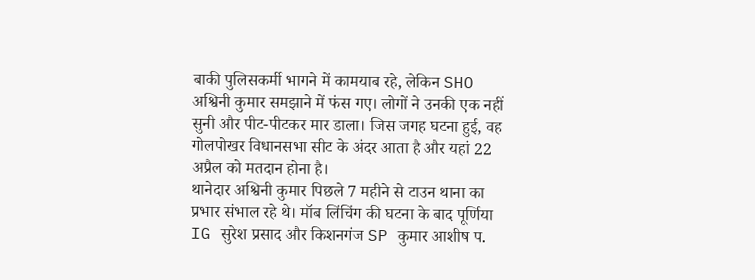बाकी पुलिसकर्मी भागने में कामयाब रहे, लेकिन SHO अश्विनी कुमार समझाने में फंस गए। लोगों ने उनकी एक नहीं सुनी और पीट-पीटकर मार डाला। जिस जगह घटना हुई, वह गोलपोखर विधानसभा सीट के अंदर आता है और यहां 22 अप्रैल को मतदान होना है।
थानेदार अश्विनी कुमार पिछले 7 महीने से टाउन थाना का प्रभार संभाल रहे थे। मॉब लिंचिंग की घटना के बाद पूर्णिया IG सुरेश प्रसाद और किशनगंज SP कुमार आशीष प.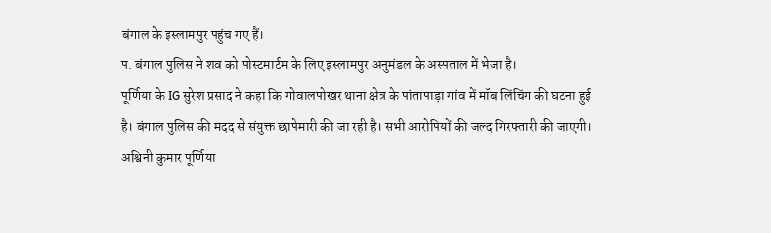बंगाल के इस्लामपुर पहुंच गए हैं।
प. बंगाल पुलिस ने शव को पोस्टमार्टम के लिए इस्लामपुर अनुमंडल के अस्पताल में भेजा है।
पूर्णिया के IG सुरेश प्रसाद ने कहा कि गोवालपोखर थाना क्षेत्र के पांतापाड़ा गांव में मॉब लिंचिंग की घटना हुई है। बंगाल पुलिस की मदद से संयुक्त छापेमारी की जा रही है। सभी आरोपियों की जल्द गिरफ्तारी की जाएगी।
अश्विनी कुमार पूर्णिया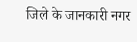जिले के जानकारी नगर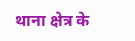थाना क्षेत्र के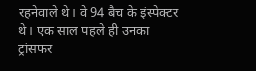रहनेवाले थे। वे 94 बैच के इंस्पेक्टर थे। एक साल पहले ही उनका ट्रांसफर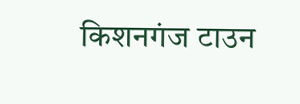किशनगंज टाउन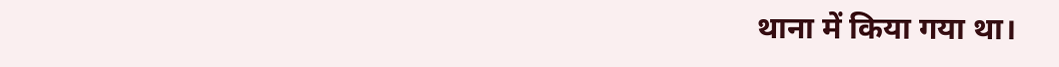थाना में किया गया था।